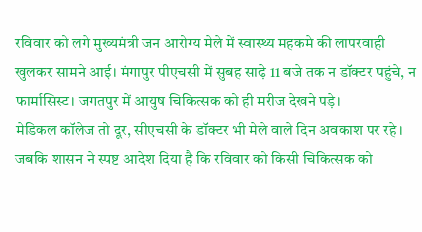रविवार को लगे मुख्यमंत्री जन आरोग्य मेले में स्वास्थ्य महकमे की लापरवाही खुलकर सामने आई। मंगापुर पीएचसी में सुबह साढ़े 11 बजे तक न डॉक्टर पहुंचे, न फार्मासिस्ट। जगतपुर में आयुष चिकित्सक को ही मरीज देखने पड़े।
मेडिकल कॉलेज तो दूर, सीएचसी के डॉक्टर भी मेले वाले दिन अवकाश पर रहे। जबकि शासन ने स्पष्ट आदेश दिया है कि रविवार को किसी चिकित्सक को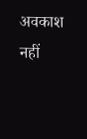अवकाश नहीं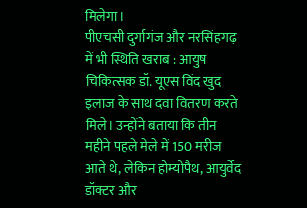मिलेगा।
पीएचसी दुर्गागंज और नरसिंहगढ़ में भी स्थिति खराब : आयुष चिकित्सक डॉ. यूएस विंद खुद इलाज के साथ दवा वितरण करते मिले। उन्होंने बताया कि तीन महीने पहले मेले में 150 मरीज आते थे, लेकिन होम्योपैथ, आयुर्वेद डॉक्टर और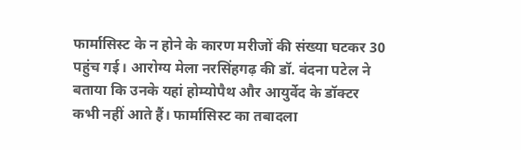फार्मासिस्ट के न होने के कारण मरीजों की संख्या घटकर 30 पहुंच गई। आरोग्य मेला नरसिंहगढ़ की डॉ. वंदना पटेल ने बताया कि उनके यहां होम्योपैथ और आयुर्वेद के डॉक्टर कभी नहीं आते हैं। फार्मासिस्ट का तबादला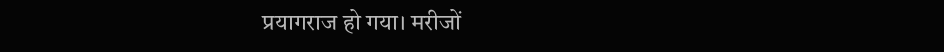प्रयागराज हो गया। मरीजों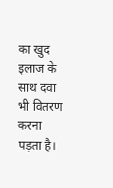का खुद इलाज के साथ दवा भी वितरण करना पड़ता है।